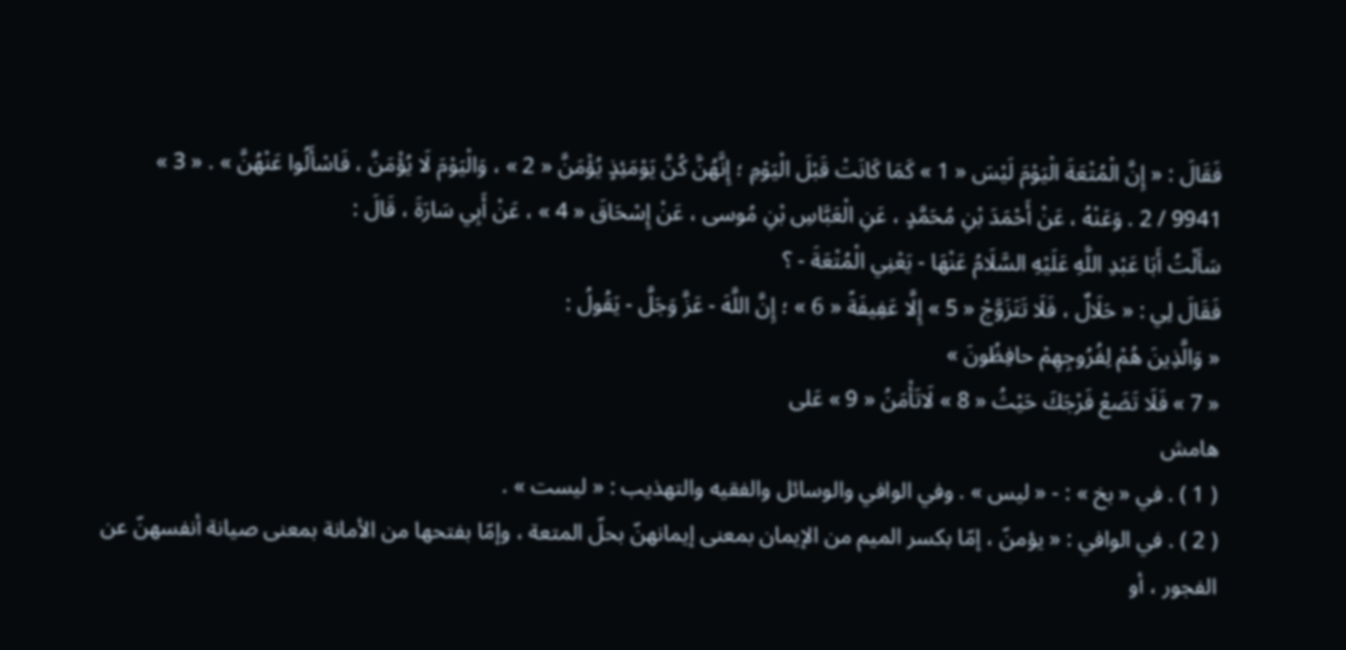فَقَالَ : « إِنَّ الْمُتْعَةَ الْيَوْمَ لَيْسَ « 1 » كَمَا كَانَتْ قَبْلَ الْيَوْمِ ؛ إِنَّهُنَّ كُنَّ يَوْمَئِذٍ يُؤْمَنَّ « 2 » ، وَالْيَوْمَ لَا يُؤْمَنَّ ، فَاسْأَلُوا عَنْهُنَّ » . « 3 »
9941 / 2 . وَعَنْهُ ، عَنْ أَحْمَدَ بْنِ مُحَمَّدٍ ، عَنِ الْعَبَّاسِ بْنِ مُوسى ، عَنْ إِسْحَاقَ « 4 » ، عَنْ أَبِي سَارَةَ ، قَالَ :
سَأَلْتُ أَبَا عَبْدِ اللَّهِ عَلَيْهِ السَّلَامُ عَنْهَا - يَعْنِي الْمُتْعَةَ - ؟
فَقَالَ لِي : « حَلَالٌ ، فَلَا تَتَزَوَّجْ « 5 » إِلَّا عَفِيفَةً « 6 » ؛ إِنَّ اللَّهَ - عَزَّ وَجَلَّ - يَقُولُ :
« وَالَّذِينَ هُمْ لِفُرُوجِهِمْ حافِظُونَ »
« 7 » فَلَا تَضَعْ فَرْجَكَ حَيْثُ « 8 » لَاتَأْمَنُ « 9 » عَلى
هامش
( 1 ) . في « بخ » : - « ليس » . وفي الوافي والوسائل والفقيه والتهذيب : « ليست » .
( 2 ) . في الوافي : « يؤمنّ ، إمّا بكسر الميم من الإيمان بمعنى إيمانهنّ بحلّ المتعة ، وإمّا بفتحها من الأمانة بمعنى صيانة أنفسهنّ عن الفجور ، أو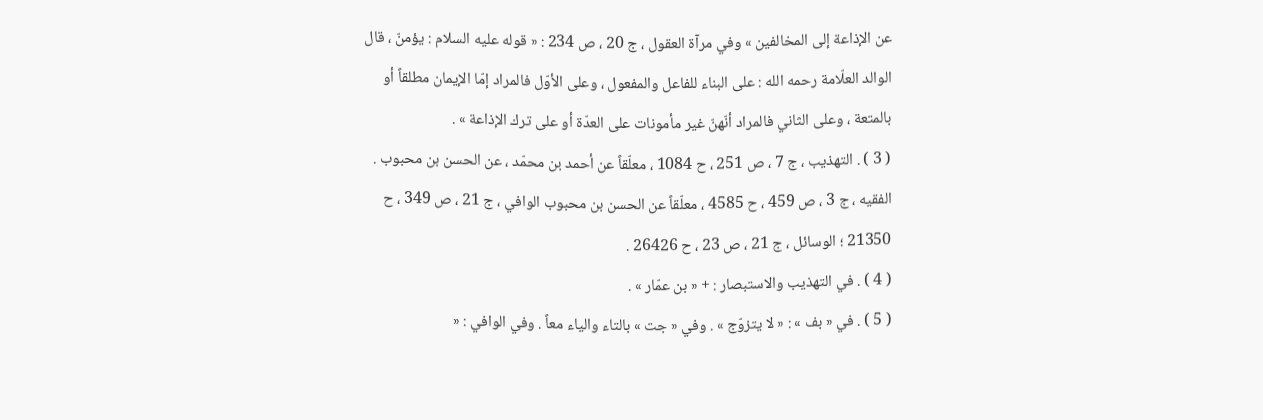عن الإذاعة إلى المخالفين » وفي مرآة العقول ، ج 20 ، ص 234 : « قوله عليه السلام : يؤمنّ ، قال الوالد العلّامة رحمه الله : على البناء للفاعل والمفعول ، وعلى الأوّل فالمراد إمّا الإيمان مطلقاً أو بالمتعة ، وعلى الثاني فالمراد أنّهنّ غير مأمونات على العدّة أو على ترك الإذاعة » .
( 3 ) . التهذيب ، ج 7 ، ص 251 ، ح 1084 ، معلّقاً عن أحمد بن محمّد ، عن الحسن بن محبوب . الفقيه ، ج 3 ، ص 459 ، ح 4585 ، معلّقاً عن الحسن بن محبوب الوافي ، ج 21 ، ص 349 ، ح 21350 ؛ الوسائل ، ج 21 ، ص 23 ، ح 26426 .
( 4 ) . في التهذيب والاستبصار : + « بن عمّار » .
( 5 ) . في « بف » : « لا يتزوّج » . وفي « جت » بالتاء والياء معاً . وفي الوافي : «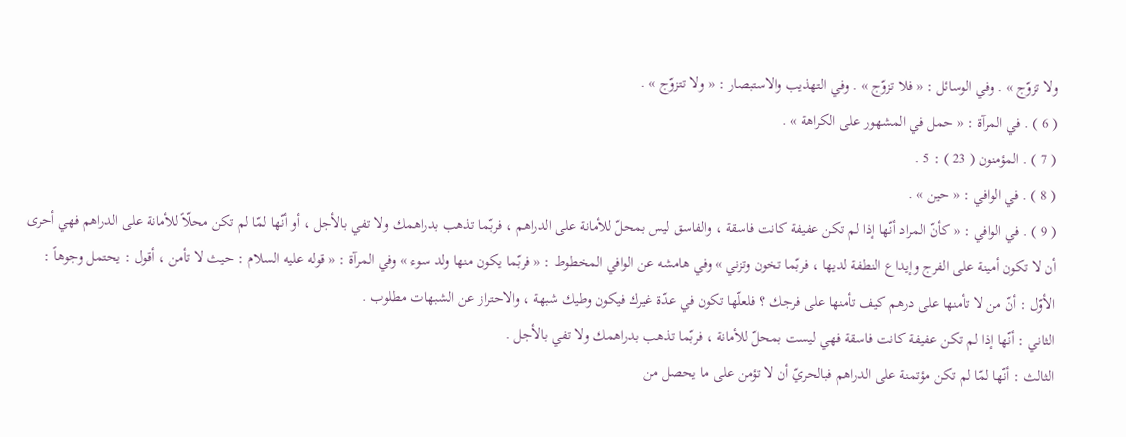ولا تزوّج » . وفي الوسائل : « فلا تزوّج » . وفي التهذيب والاستبصار : « ولا تتزوّج » .
( 6 ) . في المرآة : « حمل في المشهور على الكراهة » .
( 7 ) . المؤمنون ( 23 ) : 5 .
( 8 ) . في الوافي : « حين » .
( 9 ) . في الوافي : « كأنّ المراد أنّها إذا لم تكن عفيفة كانت فاسقة ، والفاسق ليس بمحلّ للأمانة على الدراهم ، فربّما تذهب بدراهمك ولا تفي بالأجل ، أو أنّها لمّا لم تكن محلّاً للأمانة على الدراهم فهي أحرى أن لا تكون أمينة على الفرج وإيداع النطفة لديها ، فربّما تخون وتزني » وفي هامشه عن الوافي المخطوط : « فربّما يكون منها ولد سوء » وفي المرآة : « قوله عليه السلام : حيث لا تأمن ، أقول : يحتمل وجوهاً : الأوّل : أنّ من لا تأمنها على درهم كيف تأمنها على فرجك ؟ فلعلّها تكون في عدّة غيرك فيكون وطيك شبهة ، والاحتراز عن الشبهات مطلوب .
الثاني : أنّها إذا لم تكن عفيفة كانت فاسقة فهي ليست بمحلّ للأمانة ، فربّما تذهب بدراهمك ولا تفي بالأجل .
الثالث : أنّها لمّا لم تكن مؤتمنة على الدراهم فبالحريّ أن لا تؤمن على ما يحصل من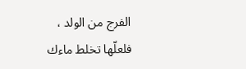الفرج من الولد ، فلعلّها تخلط ماءك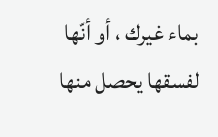بماء غيرك ، أو أنّها لفسقها يحصل منها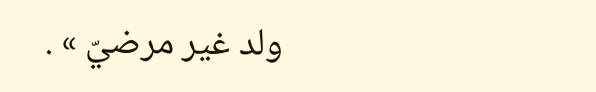ولد غير مرضيّ » .